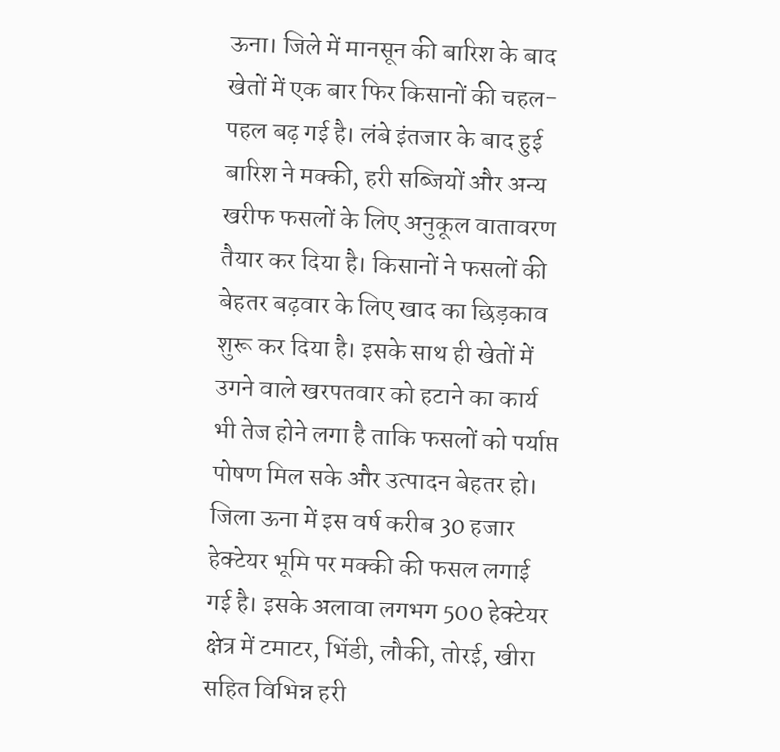ऊना। जिले में मानसून की बारिश के बाद खेतों में एक बार फिर किसानों की चहल-पहल बढ़ गई है। लंबे इंतजार के बाद हुई बारिश ने मक्की, हरी सब्जियों और अन्य खरीफ फसलों के लिए अनुकूल वातावरण तैयार कर दिया है। किसानों ने फसलों की बेहतर बढ़वार के लिए खाद का छिड़काव शुरू कर दिया है। इसके साथ ही खेतों में उगने वाले खरपतवार को हटाने का कार्य भी तेज होने लगा है ताकि फसलों को पर्याप्त पोषण मिल सके और उत्पादन बेहतर हो। जिला ऊना में इस वर्ष करीब 30 हजार हेक्टेयर भूमि पर मक्की की फसल लगाई गई है। इसके अलावा लगभग 500 हेक्टेयर क्षेत्र में टमाटर, भिंडी, लौकी, तोरई, खीरा सहित विभिन्न हरी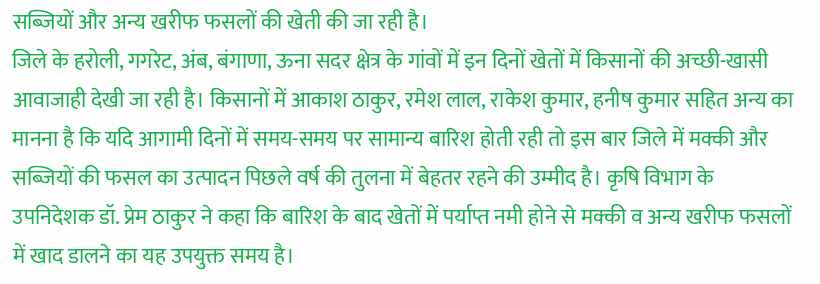सब्जियों और अन्य खरीफ फसलों की खेती की जा रही है।
जिले के हरोली, गगरेट, अंब, बंगाणा, ऊना सदर क्षेत्र के गांवों में इन दिनों खेतों में किसानों की अच्छी-खासी आवाजाही देखी जा रही है। किसानों में आकाश ठाकुर, रमेश लाल, राकेश कुमार, हनीष कुमार सहित अन्य का मानना है कि यदि आगामी दिनों में समय-समय पर सामान्य बारिश होती रही तो इस बार जिले में मक्की और सब्जियों की फसल का उत्पादन पिछले वर्ष की तुलना में बेहतर रहने की उम्मीद है। कृषि विभाग के उपनिदेशक डॉ. प्रेम ठाकुर ने कहा कि बारिश के बाद खेतों में पर्याप्त नमी होने से मक्की व अन्य खरीफ फसलों में खाद डालने का यह उपयुक्त समय है।